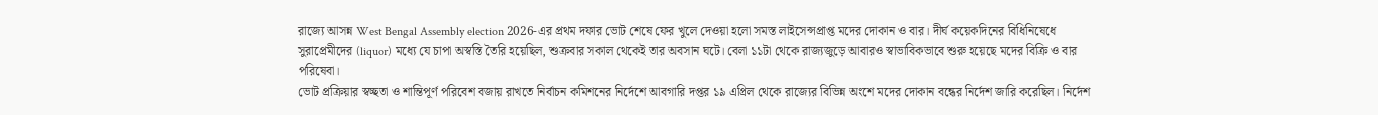রাজ্যে আসন্ন West Bengal Assembly election 2026-এর প্রথম দফার ভোট শেষে ফের খুলে দেওয়া হলো সমস্ত লাইসেন্সপ্রাপ্ত মদের দোকান ও বার। দীর্ঘ কয়েকদিনের বিধিনিষেধে সুরাপ্রেমীদের (liquor) মধ্যে যে চাপা অস্বস্তি তৈরি হয়েছিল, শুক্রবার সকাল থেকেই তার অবসান ঘটে। বেলা ১১টা থেকে রাজ্যজুড়ে আবারও স্বাভাবিকভাবে শুরু হয়েছে মদের বিক্রি ও বার পরিষেবা।
ভোট প্রক্রিয়ার স্বচ্ছতা ও শান্তিপূর্ণ পরিবেশ বজায় রাখতে নির্বাচন কমিশনের নির্দেশে আবগারি দপ্তর ১৯ এপ্রিল থেকে রাজ্যের বিভিন্ন অংশে মদের দোকান বন্ধের নির্দেশ জারি করেছিল। নির্দেশ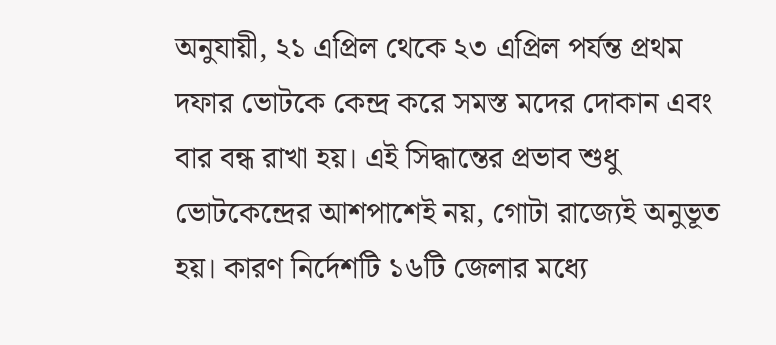অনুযায়ী, ২১ এপ্রিল থেকে ২৩ এপ্রিল পর্যন্ত প্রথম দফার ভোটকে কেন্দ্র করে সমস্ত মদের দোকান এবং বার বন্ধ রাখা হয়। এই সিদ্ধান্তের প্রভাব শুধু ভোটকেন্দ্রের আশপাশেই নয়, গোটা রাজ্যেই অনুভূত হয়। কারণ নির্দেশটি ১৬টি জেলার মধ্যে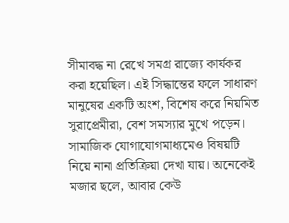সীমাবদ্ধ না রেখে সমগ্র রাজ্যে কার্যকর করা হয়েছিল। এই সিদ্ধান্তের ফলে সাধারণ মানুষের একটি অংশ, বিশেষ করে নিয়মিত সুরাপ্রেমীরা, বেশ সমস্যার মুখে পড়েন। সামাজিক যোগাযোগমাধ্যমেও বিষয়টি নিয়ে নানা প্রতিক্রিয়া দেখা যায়। অনেকেই মজার ছলে, আবার কেউ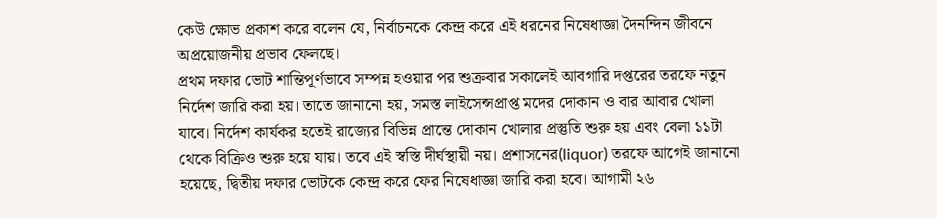কেউ ক্ষোভ প্রকাশ করে বলেন যে, নির্বাচনকে কেন্দ্র করে এই ধরনের নিষেধাজ্ঞা দৈনন্দিন জীবনে অপ্রয়োজনীয় প্রভাব ফেলছে।
প্রথম দফার ভোট শান্তিপূর্ণভাবে সম্পন্ন হওয়ার পর শুক্রবার সকালেই আবগারি দপ্তরের তরফে নতুন নির্দেশ জারি করা হয়। তাতে জানানো হয়, সমস্ত লাইসেন্সপ্রাপ্ত মদের দোকান ও বার আবার খোলা যাবে। নির্দেশ কার্যকর হতেই রাজ্যের বিভিন্ন প্রান্তে দোকান খোলার প্রস্তুতি শুরু হয় এবং বেলা ১১টা থেকে বিক্রিও শুরু হয়ে যায়। তবে এই স্বস্তি দীর্ঘস্থায়ী নয়। প্রশাসনের(liquor) তরফে আগেই জানানো হয়েছে, দ্বিতীয় দফার ভোটকে কেন্দ্র করে ফের নিষেধাজ্ঞা জারি করা হবে। আগামী ২৬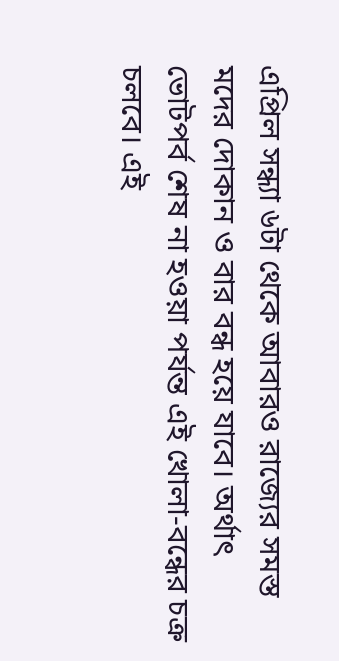এপ্রিল সন্ধ্যা ৬টা থেকে আবারও রাজ্যের সমস্ত মদের দোকান ও বার বন্ধ হয়ে যাবে। অর্থাৎ ভোটপর্ব শেষ না হওয়া পর্যন্ত এই খোলা-বন্ধের চক্র চলবে। এই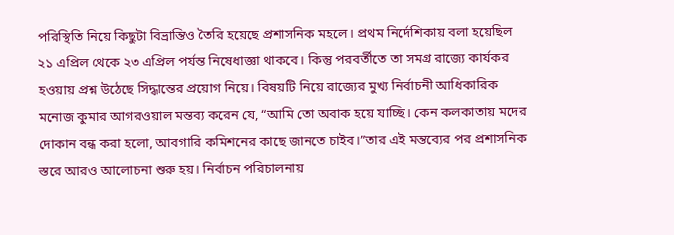পরিস্থিতি নিয়ে কিছুটা বিভ্রান্তিও তৈরি হয়েছে প্রশাসনিক মহলে। প্রথম নির্দেশিকায় বলা হয়েছিল ২১ এপ্রিল থেকে ২৩ এপ্রিল পর্যন্ত নিষেধাজ্ঞা থাকবে। কিন্তু পরবর্তীতে তা সমগ্র রাজ্যে কার্যকর হওয়ায় প্রশ্ন উঠেছে সিদ্ধান্তের প্রয়োগ নিয়ে। বিষয়টি নিয়ে রাজ্যের মুখ্য নির্বাচনী আধিকারিক মনোজ কুমার আগরওয়াল মন্তব্য করেন যে, “আমি তো অবাক হয়ে যাচ্ছি। কেন কলকাতায় মদের দোকান বন্ধ করা হলো, আবগারি কমিশনের কাছে জানতে চাইব।”তার এই মন্তব্যের পর প্রশাসনিক স্তরে আরও আলোচনা শুরু হয়। নির্বাচন পরিচালনায়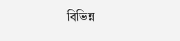বিভিন্ন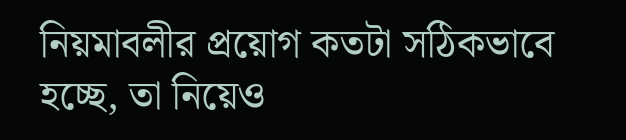নিয়মাবলীর প্রয়োগ কতটা সঠিকভাবে হচ্ছে, তা নিয়েও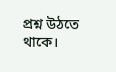প্রশ্ন উঠতে থাকে।